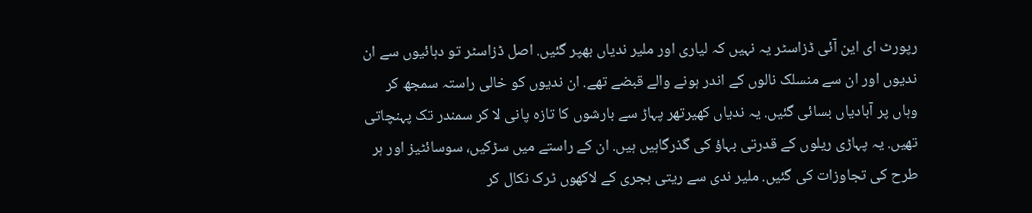رپورٹ ای این آئی ڈزاسٹر یہ نہیں کہ لیاری اور ملیر ندیاں بھپر گئیں. اصل ڈزاسٹر تو دہائیوں سے ان ندیوں اور ان سے منسلک نالوں کے اندر ہونے والے قبضے تھے. ان ندیوں کو خالی راستہ سمجھ کر وہاں پر آبادیاں بسائی گئیں. یہ ندیاں کھیرتھر پہاڑ سے بارشوں کا تازہ پانی لا کر سمندر تک پہنچاتی تھیں. یہ پہاڑی ریلوں کے قدرتی بہاؤ کی گذرگاہیں ہیں. ان کے راستے میں سڑکیں، سوسائٹیز اور ہر طرح کی تجاوزات کی گئیں. ملیر ندی سے ریتی بجری کے لاکھوں ٹرک نکال کر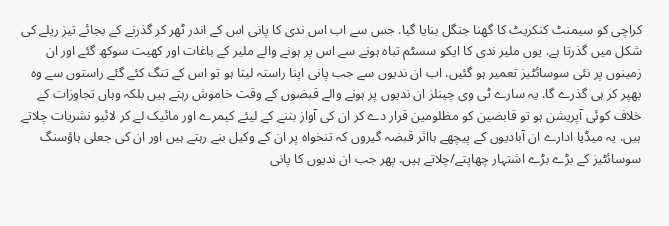کراچی کو سیمنٹ کنکریٹ کا گھنا جنگل بنایا گیا. جس سے اب اس ندی کا پانی اس کے اندر ٹھر کر گذرنے کے بجائے تیز ریلے کی شکل میں گذرتا ہے. یوں ملیر ندی کا ایکو سسٹم تباہ ہونے سے اس پر ہونے والے ملیر کے باغات اور کھیت سوکھ گئے اور ان زمینوں پر نئی سوسائٹیز تعمیر ہو گئیں. اب ان ندیوں سے جب پانی اپنا راستہ لیتا ہو تو اس کے تنگ کئے گئے راستوں سے وہ بھپر کر ہی گذرے گا. یہ سارے ٹی وی چینلز ان ندیوں پر ہونے والے قبضوں کے وقت خاموش رہتے ہیں بلکہ وہاں تجاوزات کے خلاف کوئی آپریشن ہو تو قابضین کو مظلومین قرار دے کر ان کی آواز بننے کے لیئے کیمرے اور مائیک لے کر لائیو نشریات چلاتے ہیں. یہ میڈیا ادارے ان آبادیوں کے پیچھے بااثر قبضہ گیروں کہ تنخواہ پر ان کے وکیل بنے رہتے ہیں اور ان کی جعلی ہاؤسنگ سوسائٹیز کے بڑے بڑے اشتہار چھاپتے/چلاتے ہیں. پھر جب ان ندیوں کا پانی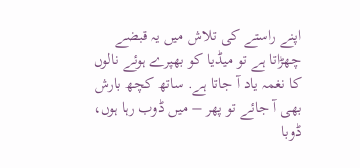اپنے راستے کی تلاش میں یہ قبضے چھڑاتا ہے تو میڈیا کو بھپرے ہوئے نالوں کا نغمہ یاد آ جاتا ہے. ساتھ کچھ بارش بھی آ جائے تو پھر – میں ڈوب رہا ہوں، ڈوبا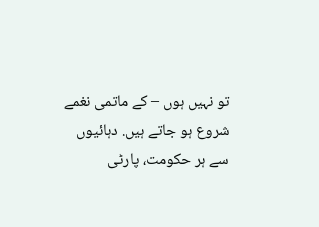تو نہیں ہوں – کے ماتمی نغمے شروع ہو جاتے ہیں. دہائیوں سے ہر حکومت، پارٹی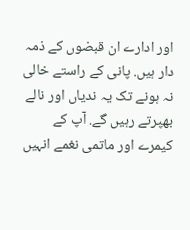اور ادارے ان قبضوں کے ذمہ دار ہیں. پانی کے راستے خالی نہ ہونے تک یہ ندیاں اور نالے بھپرتے رہیں گے. آپ کے کیمرے اور ماتمی نغمے انہیں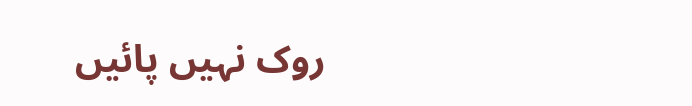روک نہیں پائیں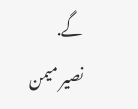گے.
نصير ميمن